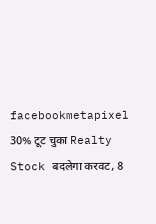facebookmetapixel
30% टूट चुका Realty Stock बदलेगा करवट, 8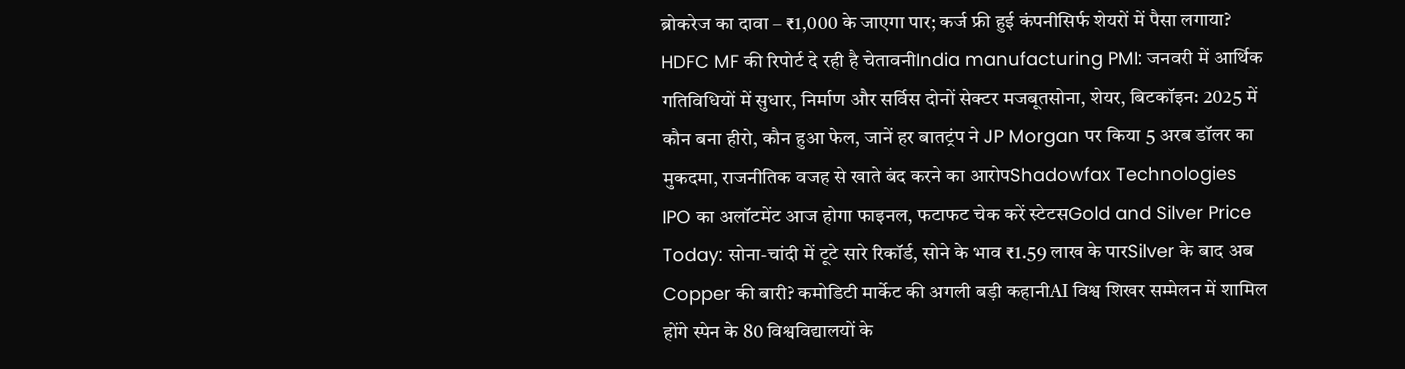ब्रोकरेज का दावा – ₹1,000 के जाएगा पार; कर्ज फ्री हुई कंपनीसिर्फ शेयरों में पैसा लगाया? HDFC MF की रिपोर्ट दे रही है चेतावनीIndia manufacturing PMI: जनवरी में आर्थिक गतिविधियों में सुधार, निर्माण और सर्विस दोनों सेक्टर मजबूतसोना, शेयर, बिटकॉइन: 2025 में कौन बना हीरो, कौन हुआ फेल, जानें हर बातट्रंप ने JP Morgan पर किया 5 अरब डॉलर का मुकदमा, राजनीतिक वजह से खाते बंद करने का आरोपShadowfax Technologies IPO का अलॉटमेंट आज होगा फाइनल, फटाफट चेक करें स्टेटसGold and Silver Price Today: सोना-चांदी में टूटे सारे रिकॉर्ड, सोने के भाव ₹1.59 लाख के पारSilver के बाद अब Copper की बारी? कमोडिटी मार्केट की अगली बड़ी कहानीAI विश्व शिखर सम्मेलन में शामिल होंगे स्पेन के 80 विश्वविद्यालयों के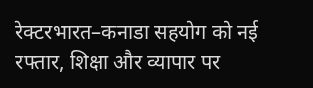रेक्टरभारत–कनाडा सहयोग को नई रफ्तार, शिक्षा और व्यापार पर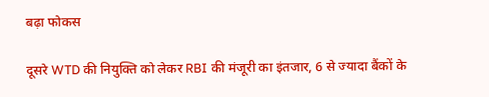बढ़ा फोकस

दूसरे WTD की नियुक्ति को लेकर RBI की मंजूरी का इंतजार, 6 से ज्यादा बैंकों के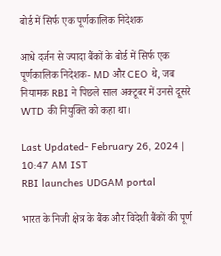बोर्ड में सिर्फ एक पूर्णकालिक निदेशक

आधे दर्जन से ज्यादा बैंकों के बोर्ड में सिर्फ एक पूर्णकालिक निदेशक- MD और CEO थे, जब नियामक RBI ने पिछले साल अक्टूबर में उनसे दूसरे WTD की नियुक्ति को कहा था।

Last Updated- February 26, 2024 | 10:47 AM IST
RBI launches UDGAM portal

भारत के निजी क्षेत्र के बैंक और विदेशी बैंकों की पूर्ण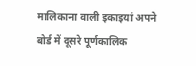मालिकाना वाली इकाइयां अपने बोर्ड में दूसरे पूर्णकालिक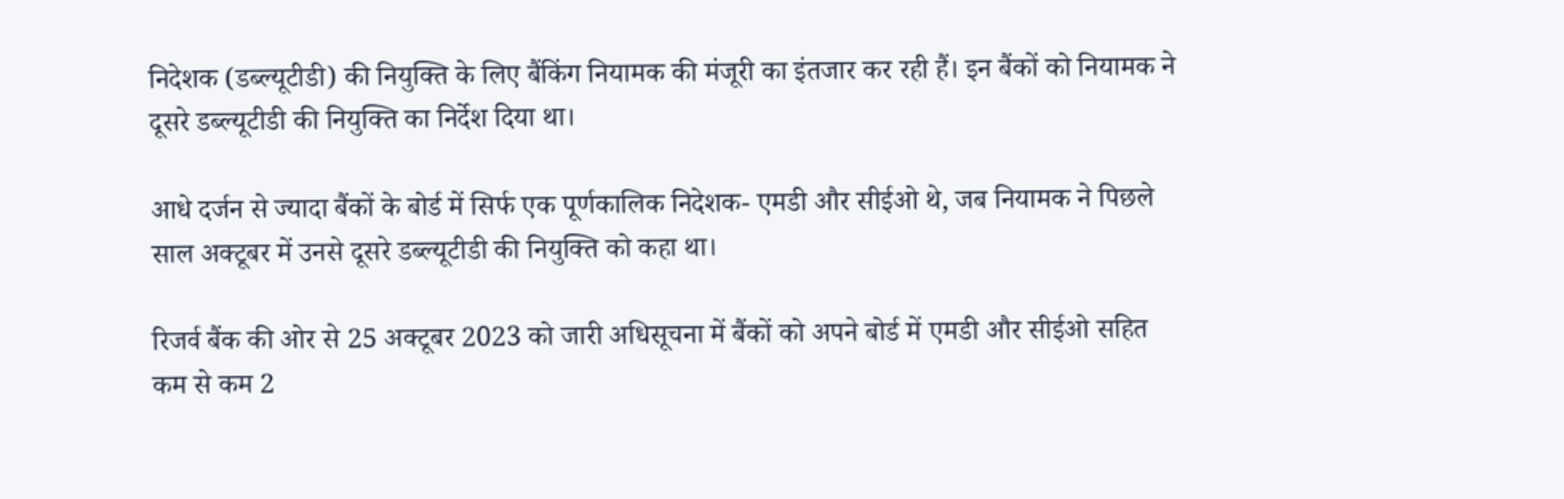निदेशक (डब्ल्यूटीडी) की नियुक्ति के लिए बैंकिंग नियामक की मंजूरी का इंतजार कर रही हैं। इन बैंकों को नियामक ने दूसरे डब्ल्यूटीडी की नियुक्ति का निर्देश दिया था।

आधे दर्जन से ज्यादा बैंकों के बोर्ड में सिर्फ एक पूर्णकालिक निदेशक- एमडी और सीईओ थे, जब नियामक ने पिछले साल अक्टूबर में उनसे दूसरे डब्ल्यूटीडी की नियुक्ति को कहा था।

रिजर्व बैंक की ओर से 25 अक्टूबर 2023 को जारी अधिसूचना में बैंकों को अपने बोर्ड में एमडी और सीईओ सहित कम से कम 2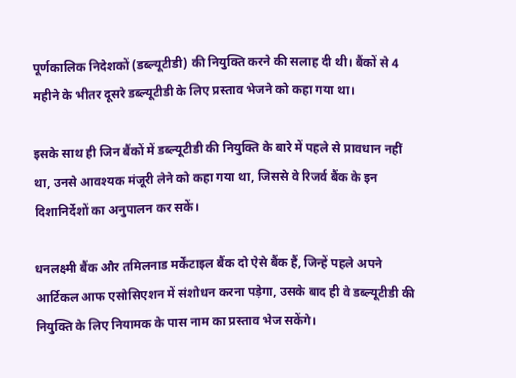पूर्णकालिक निदेशकों (डब्ल्यूटीडी) की नियुक्ति करने की सलाह दी थी। बैंकों से 4 महीने के भीतर दूसरे डब्ल्यूटीडी के लिए प्रस्ताव भेजने को कहा गया था।

इसके साथ ही जिन बैंकों में डब्ल्यूटीडी की नियुक्ति के बारे में पहले से प्रावधान नहीं था, उनसे आवश्यक मंजूरी लेने को कहा गया था, जिससे वे रिजर्व बैंक के इन दिशानिर्देशों का अनुपालन कर सकें।

धनलक्ष्मी बैंक और तमिलनाड मर्केंटाइल बैंक दो ऐसे बैंक हैं, जिन्हें पहले अपने आर्टिकल आफ एसोसिएशन में संशोधन करना पड़ेगा, उसके बाद ही वे डब्ल्यूटीडी की नियुक्ति के लिए नियामक के पास नाम का प्रस्ताव भेज सकेंगे।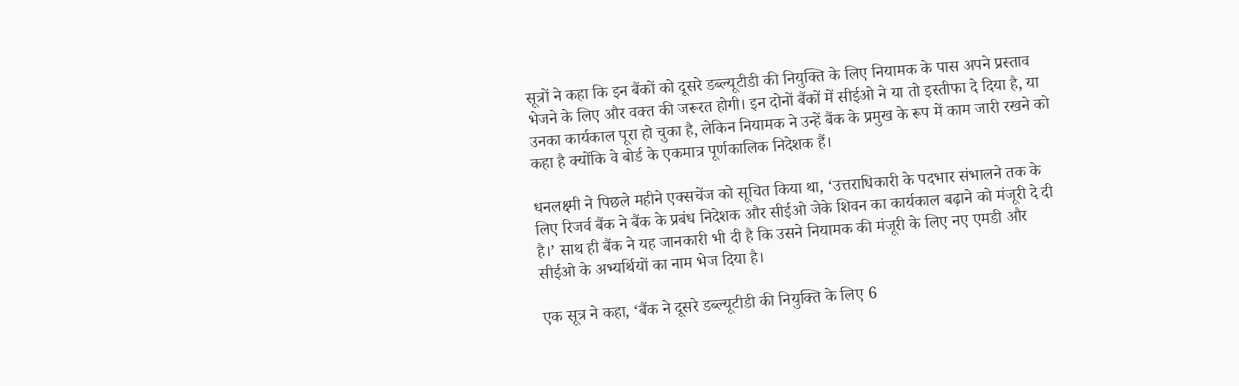सूत्रों ने कहा कि इन बैंकों को दूसरे डब्ल्यूटीडी की नियुक्ति के लिए नियामक के पास अपने प्रस्ताव भेजने के लिए और वक्त की जरूरत होगी। इन दोनों बैंकों में सीईओ ने या तो इस्तीफा दे दिया है, या उनका कार्यकाल पूरा हो चुका है, लेकिन नियामक ने उन्हें बैंक के प्रमुख के रूप में काम जारी रखने को कहा है क्योंकि वे बोर्ड के एकमात्र पूर्णकालिक निदेशक हैं।

धनलक्ष्मी ने पिछले महीने एक्सचेंज को सूचित किया था, ‘उत्तराधिकारी के पदभार संभालने तक के लिए रिजर्व बैंक ने बैंक के प्रबंध निदेशक और सीईओ जेके शिवन का कार्यकाल बढ़ाने को मंजूरी दे दी है।’ साथ ही बैंक ने यह जानकारी भी दी है कि उसने नियामक की मंजूरी के लिए नए एमडी और सीईओ के अभ्यर्थियों का नाम भेज दिया है।

एक सूत्र ने कहा, ‘बैंक ने दूसरे डब्ल्यूटीडी की नियुक्ति के लिए 6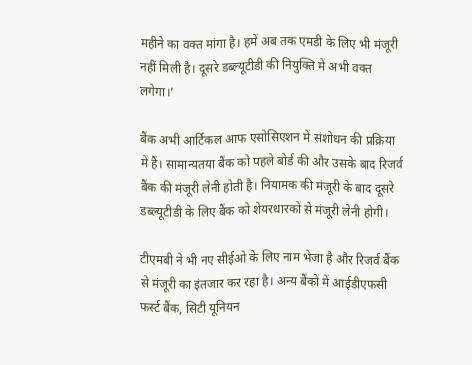महीने का वक्त मांगा है। हमें अब तक एमडी के लिए भी मंजूरी नहीं मिली है। दूसरे डब्ल्यूटीडी की नियुक्ति में अभी वक्त लगेगा।’

बैंक अभी आर्टिकल आफ एसोसिएशन में संशोधन की प्रक्रिया में हैं। सामान्यतया बैंक को पहले बोर्ड की और उसके बाद रिजर्व बैंक की मंजूरी लेनी होती है। नियामक की मंजूरी के बाद दूसरे डब्ल्यूटीडी के लिए बैंक को शेयरधारकों से मंजूरी लेनी होगी।

टीएमबी ने भी नए सीईओ के लिए नाम भेजा है और रिजर्व बैंक से मंजूरी का इंतजार कर रहा है। अन्य बैंकों में आईडीएफसी फर्स्ट बैंक, सिटी यूनियन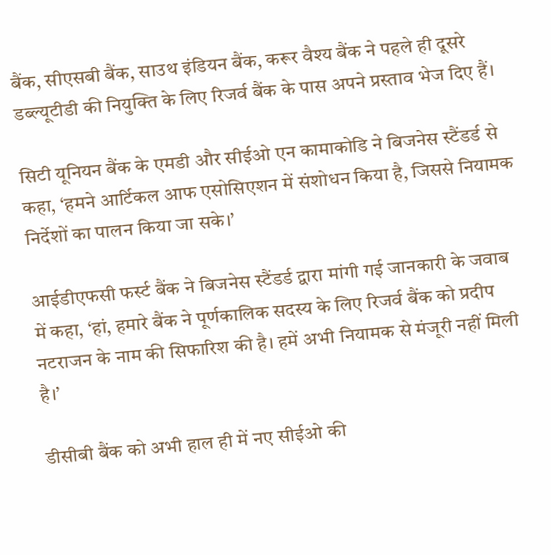बैंक, सीएसबी बैंक, साउथ इंडियन बैंक, करूर वैश्य बैंक ने पहले ही दूसरे डब्ल्यूटीडी की नियुक्ति के लिए रिजर्व बैंक के पास अपने प्रस्ताव भेज दिए हैं।

सिटी यूनियन बैंक के एमडी और सीईओ एन कामाकोडि ने बिजनेस स्टैंडर्ड से कहा, ‘हमने आर्टिकल आफ एसोसिएशन में संशोधन किया है, जिससे नियामक निर्देशों का पालन किया जा सके।’

आईडीएफसी फर्स्ट बैंक ने बिजनेस स्टैंडर्ड द्वारा मांगी गई जानकारी के जवाब में कहा, ‘हां, हमारे बैंक ने पूर्णकालिक सदस्य के लिए रिजर्व बैंक को प्रदीप नटराजन के नाम की सिफारिश की है। हमें अभी नियामक से मंजूरी नहीं मिली है।’

डीसीबी बैंक को अभी हाल ही में नए सीईओ की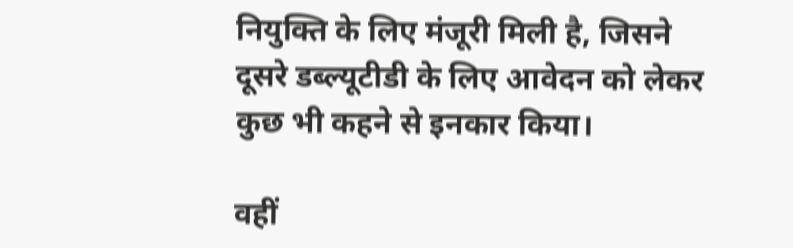नियुक्ति के लिए मंजूरी मिली है, जिसने दूसरे डब्ल्यूटीडी के लिए आवेदन को लेकर कुछ भी कहने से इनकार किया।

वहीं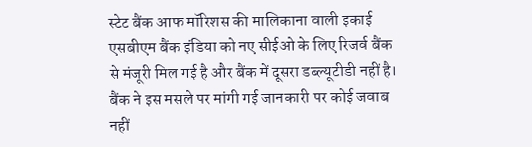स्टेट बैंक आफ मॉरिशस की मालिकाना वाली इकाई एसबीएम बैंक इंडिया को नए सीईओ के लिए रिजर्व बैंक से मंजूरी मिल गई है और बैंक में दूसरा डब्ल्यूटीडी नहीं है। बैंक ने इस मसले पर मांगी गई जानकारी पर कोई जवाब नहीं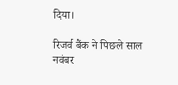दिया।

रिजर्व बैंक ने पिछले साल नवंबर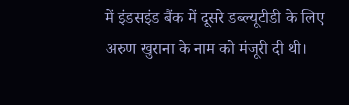में इंडसइंड बैंक में दूसरे डब्ल्यूटीडी के लिए अरुण खुराना के नाम को मंजूरी दी थी।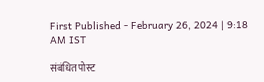First Published - February 26, 2024 | 9:18 AM IST

संबंधित पोस्ट